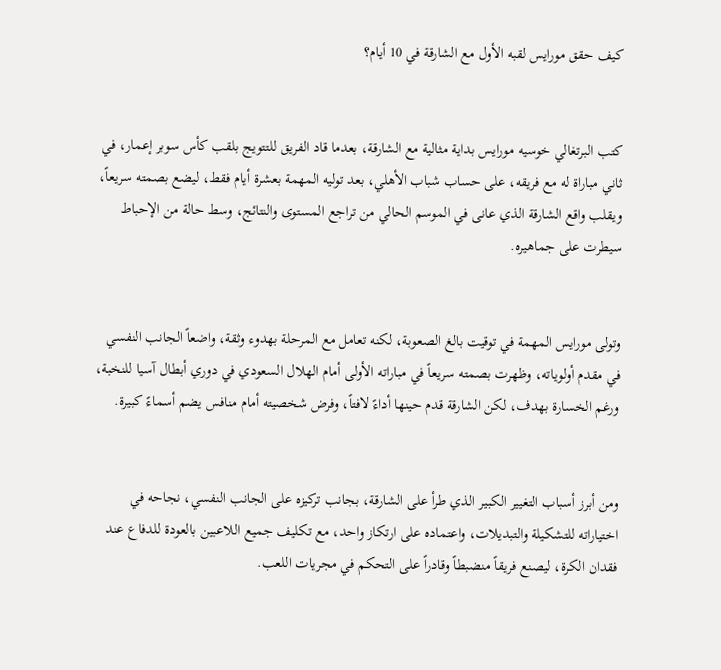كيف حقق مورايس لقبه الأول مع الشارقة في 10 أيام؟


كتب البرتغالي خوسيه مورايس بداية مثالية مع الشارقة، بعدما قاد الفريق للتتويج بلقب كأس سوبر إعمار، في ثاني مباراة له مع فريقه، على حساب شباب الأهلي، بعد توليه المهمة بعشرة أيام فقط، ليضع بصمته سريعاً، ويقلب واقع الشارقة الذي عانى في الموسم الحالي من تراجع المستوى والنتائج، وسط حالة من الإحباط سيطرت على جماهيره.


وتولى مورايس المهمة في توقيت بالغ الصعوبة، لكنه تعامل مع المرحلة بهدوء وثقة، واضعاً الجانب النفسي في مقدم أولوياته، وظهرت بصمته سريعاً في مباراته الأولى أمام الهلال السعودي في دوري أبطال آسيا للنخبة، ورغم الخسارة بهدف، لكن الشارقة قدم حينها أداءً لافتاً، وفرض شخصيته أمام منافس يضم أسماءً كبيرة.


ومن أبرز أسباب التغيير الكبير الذي طرأ على الشارقة، بجانب تركيزه على الجانب النفسي، نجاحه في اختياراته للتشكيلة والتبديلات، واعتماده على ارتكاز واحد، مع تكليف جميع اللاعبين بالعودة للدفاع عند فقدان الكرة، ليصنع فريقاً منضبطاً وقادراً على التحكم في مجريات اللعب.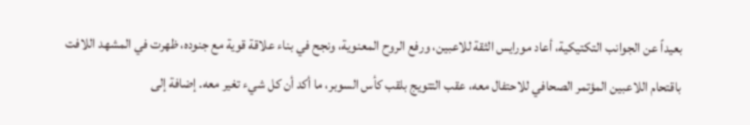بعيداً عن الجوانب التكتيكية، أعاد مورايس الثقة للاعبين، ورفع الروح المعنوية، ونجح في بناء علاقة قوية مع جنوده، ظهرت في المشهد اللافت باقتحام اللاعبين المؤتمر الصحافي للاحتفال معه، عقب التتويج بلقب كأس السوبر، ما أكد أن كل شيء تغير معه. إضافة إلى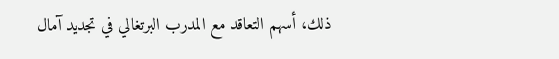ذلك، أسهم التعاقد مع المدرب البرتغالي في تجديد آمال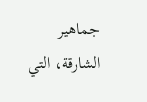جماهير الشارقة، التي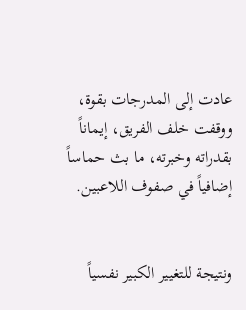عادت إلى المدرجات بقوة، ووقفت خلف الفريق، إيماناً بقدراته وخبرته، ما بث حماساً إضافياً في صفوف اللاعبين.


ونتيجة للتغيير الكبير نفسياً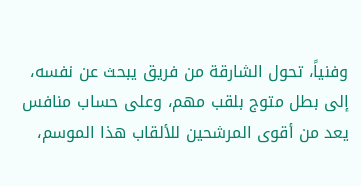وفنياً، تحول الشارقة من فريق يبحث عن نفسه، إلى بطل متوج بلقب مهم، وعلى حساب منافس يعد من أقوى المرشحين للألقاب هذا الموسم،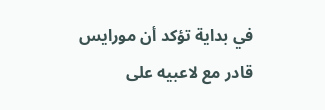في بداية تؤكد أن مورايس قادر مع لاعبيه على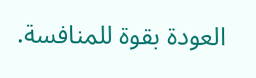العودة بقوة للمنافسة.